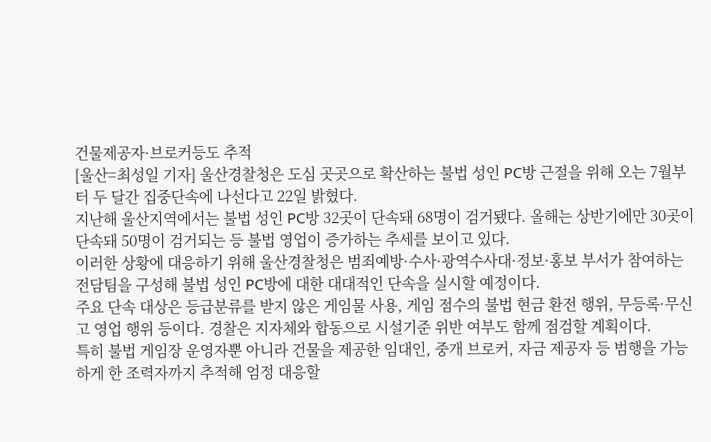건물제공자·브로커등도 추적
[울산=최성일 기자] 울산경찰청은 도심 곳곳으로 확산하는 불법 성인 PC방 근절을 위해 오는 7월부터 두 달간 집중단속에 나선다고 22일 밝혔다.
지난해 울산지역에서는 불법 성인 PC방 32곳이 단속돼 68명이 검거됐다. 올해는 상반기에만 30곳이 단속돼 50명이 검거되는 등 불법 영업이 증가하는 추세를 보이고 있다.
이러한 상황에 대응하기 위해 울산경찰청은 범죄예방·수사·광역수사대·정보·홍보 부서가 참여하는 전담팀을 구성해 불법 성인 PC방에 대한 대대적인 단속을 실시할 예정이다.
주요 단속 대상은 등급분류를 받지 않은 게임물 사용, 게임 점수의 불법 현금 환전 행위, 무등록·무신고 영업 행위 등이다. 경찰은 지자체와 합동으로 시설기준 위반 여부도 함께 점검할 계획이다.
특히 불법 게임장 운영자뿐 아니라 건물을 제공한 임대인, 중개 브로커, 자금 제공자 등 범행을 가능하게 한 조력자까지 추적해 엄정 대응할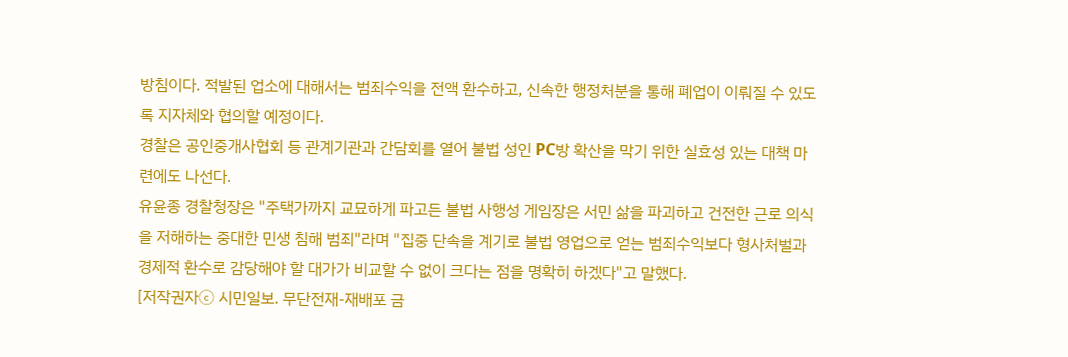방침이다. 적발된 업소에 대해서는 범죄수익을 전액 환수하고, 신속한 행정처분을 통해 폐업이 이뤄질 수 있도록 지자체와 협의할 예정이다.
경찰은 공인중개사협회 등 관계기관과 간담회를 열어 불법 성인 PC방 확산을 막기 위한 실효성 있는 대책 마련에도 나선다.
유윤종 경찰청장은 "주택가까지 교묘하게 파고든 불법 사행성 게임장은 서민 삶을 파괴하고 건전한 근로 의식을 저해하는 중대한 민생 침해 범죄"라며 "집중 단속을 계기로 불법 영업으로 얻는 범죄수익보다 형사처벌과 경제적 환수로 감당해야 할 대가가 비교할 수 없이 크다는 점을 명확히 하겠다"고 말했다.
[저작권자ⓒ 시민일보. 무단전재-재배포 금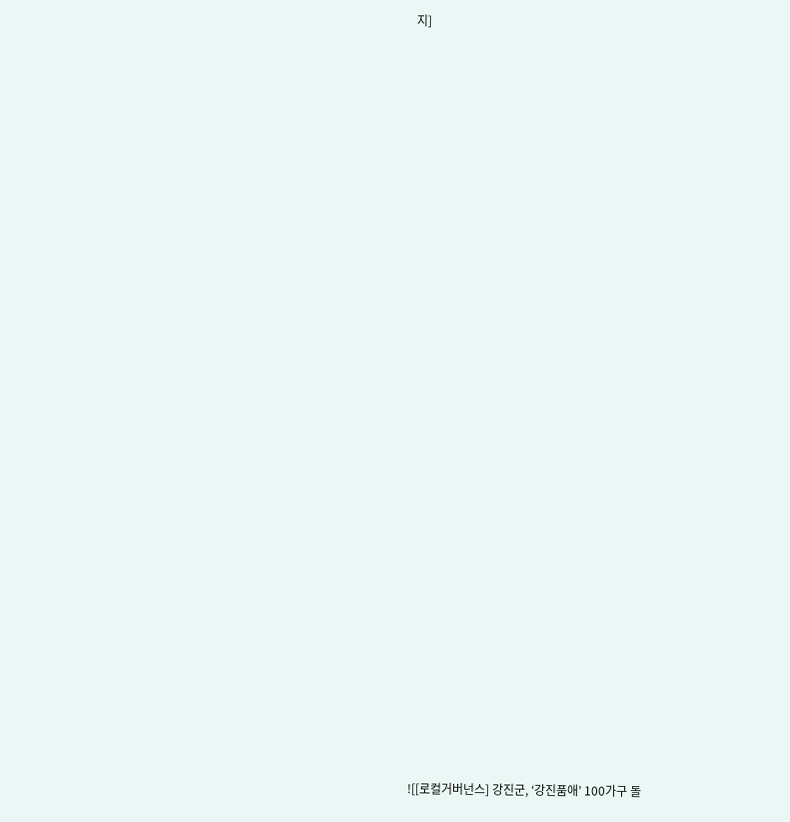지]















































![[로컬거버넌스] 강진군, ‘강진품애’ 100가구 돌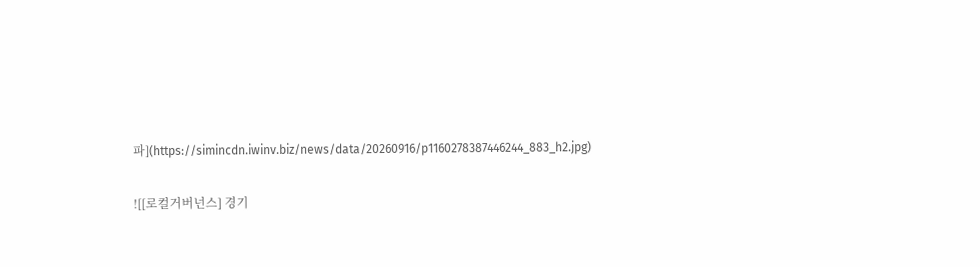파](https://simincdn.iwinv.biz/news/data/20260916/p1160278387446244_883_h2.jpg)

![[로컬거버넌스] 경기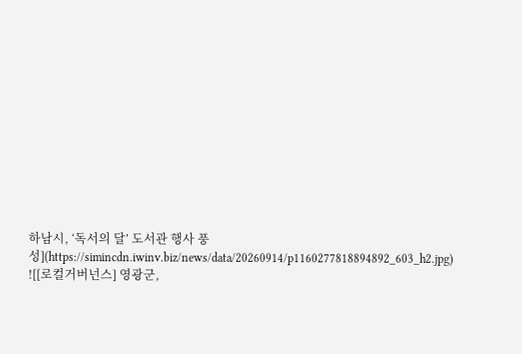하남시, ‘독서의 달’ 도서관 행사 풍성](https://simincdn.iwinv.biz/news/data/20260914/p1160277818894892_603_h2.jpg)
![[로컬거버넌스] 영광군,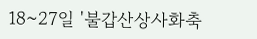18~27일 '불갑산상사화축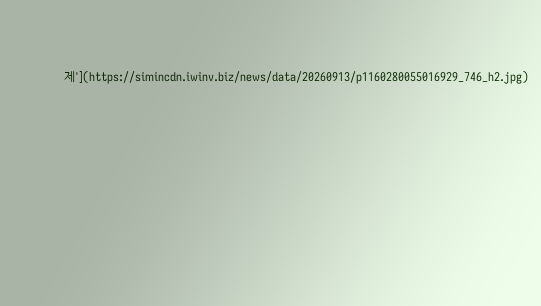제'](https://simincdn.iwinv.biz/news/data/20260913/p1160280055016929_746_h2.jpg)